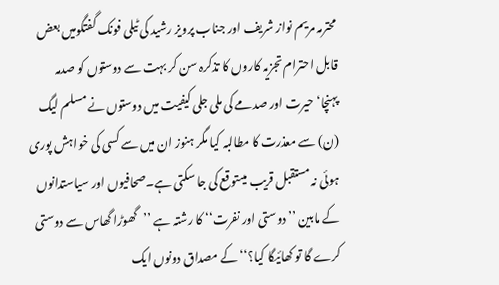محترمہ مریم نواز شریف اور جناب پرویز رشید کی ٹیلی فونک گفتگومیں بعض قابل احترام تجزیہ کاروں کا تذکرہ سن کر بہت سے دوستوں کو صدمہ پہنچا‘حیرت اور صدمے کی ملی جلی کیفیت میں دوستوں نے مسلم لیگ (ن) سے معذرت کا مطالبہ کیا مگر ہنوز ان میں سے کسی کی خواہش پوری ہوئی نہ مستقبل قریب میںتوقع کی جا سکتی ہے۔صحافیوں اور سیاستدانوں کے مابین ’’دوستی اور نفرت‘‘ کا رشتہ ہے ’’گھوڑا گھاس سے دوستی کرے گا تو کھائیگا کیا؟‘‘ کے مصداق دونوں ایک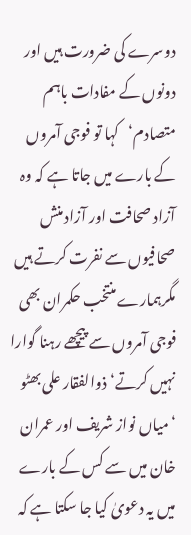دوسرے کی ضرورت ہیں اور دونوں کے مفادات باہم متصادم‘کہا تو فوجی آمروں کے بارے میں جاتا ہے کہ وہ آزاد صحافت اور آزاد منش صحافیوں سے نفرت کرتے ہیں مگرہمارے منتخب حکمران بھی فوجی آمروں سے پیچھے رہنا گوارا نہیں کرتے‘ذوالفقار علی بھٹو ‘میاں نواز شریف اور عمران خان میں سے کس کے بارے میں یہ دعویٰ کیا جا سکتا ہے کہ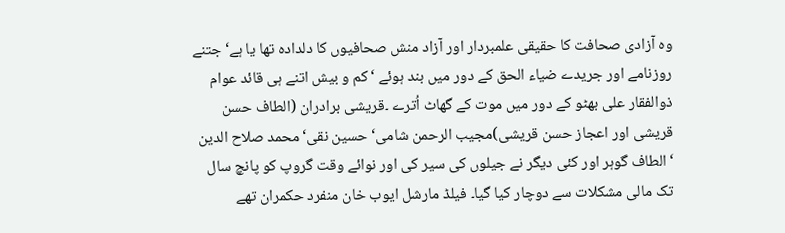وہ آزادی صحافت کا حقیقی علمبردار اور آزاد منش صحافیوں کا دلدادہ تھا یا ہے‘جتنے روزنامے اور جریدے ضیاء الحق کے دور میں بند ہوئے ‘کم و بیش اتنے ہی قائد عوام ذوالفقار علی بھٹو کے دور میں موت کے گھاٹ اُترے ۔قریشی برادران (الطاف حسن قریشی اور اعجاز حسن قریشی)مجیب الرحمن شامی‘حسین نقی‘محمد صلاح الدین ‘الطاف گوہر اور کئی دیگر نے جیلوں کی سیر کی اور نوائے وقت گروپ کو پانچ سال تک مالی مشکلات سے دوچار کیا گیا۔ فیلڈ مارشل ایوب خان منفرد حکمران تھے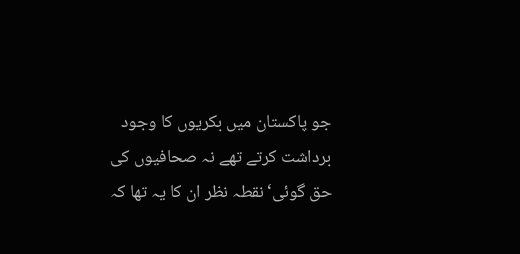جو پاکستان میں بکریوں کا وجود برداشت کرتے تھے نہ صحافیوں کی حق گوئی‘نقطہ نظر ان کا یہ تھا کہ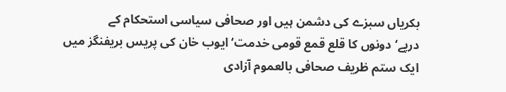بکریاں سبزے کی دشمن ہیں اور صحافی سیاسی استحکام کے درپے‘دونوں کا قلع قمع قومی خدمت‘ایوب خان کی پریس بریفنگز میں ایک ستم ظریف صحافی بالعموم آزادی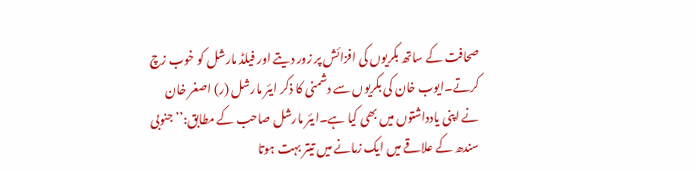صحافت کے ساتھ بکریوں کی افزائش پر زور دیتے اور فیلڈ مارشل کو خوب زچ کرتے۔ایوب خان کی بکریوں سے دشمنی کا ذکر ایئر مارشل (ر) اصغر خان نے اپنی یادداشتوں میں بھی کیا ہے۔ایئر مارشل صاحب کے مطابق:’’جنوبی سندھ کے علاقے میں ایک زمانے میں تیتر بہت ہوتا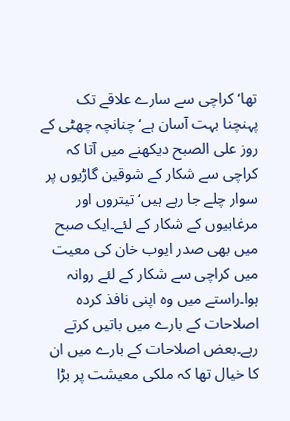تھا‘کراچی سے سارے علاقے تک پہنچنا بہت آسان ہے‘چنانچہ چھٹی کے روز علی الصبح دیکھنے میں آتا کہ کراچی سے شکار کے شوقین گاڑیوں پر سوار چلے جا رہے ہیں‘ تیتروں اور مرغابیوں کے شکار کے لئے۔ایک صبح میں بھی صدر ایوب خان کی معیت میں کراچی سے شکار کے لئے روانہ ہوا۔راستے میں وہ اپنی نافذ کردہ اصلاحات کے بارے میں باتیں کرتے رہے۔بعض اصلاحات کے بارے میں ان کا خیال تھا کہ ملکی معیشت پر بڑا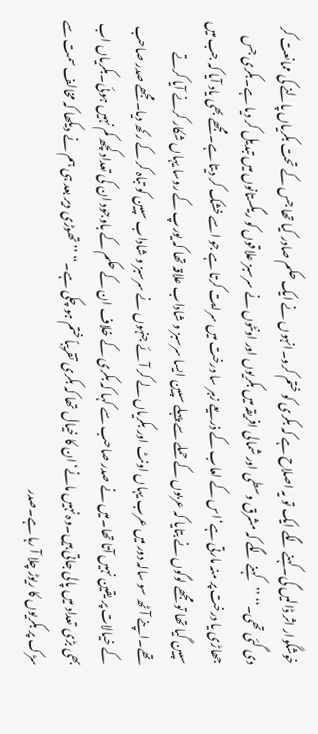خوشگوار اثر ڈالیں گی۔کہنے لگے ایک تو یہ اصلاح ہے کہ بکری کو ختم کرو۔انہوں نے ایک حکم صادر کیا تھا جس کے تحت بکریاں پالنے کی ممانعت کر دی گئی تھی۔‘‘ ’’کہنے لگے کہ مشرق وسطی اور شمالی افریقہ میں بکریوں اور اونٹوں نے سرسبز علاقوں کو ریگستانوں میں تبدیل کر دیا ہے۔بکری جس جھاڑی یا درخت پر منہ مارتی ہے‘اس کے لعاب کے ذریعے زہر سا درخت میں سرایت کرتا ہے جو اسے خشک کر دیتا ہے۔مجھے بھی یاد آیا کہ جب میں سپین گیا تھا تو مجھے لوگوں نے بتایا کہ عربوں کے حملے سے پہلے سپین ایسا سرسبز و شاداب علاقہ تھا کہ یورپ کے روسا یہاں شکار کرنے آیا کرتے تھے۔اپنے آٹھ سو سالہ دور میں عرب یہاں اونٹ اور بکریاں لے کر آئے جنہوں نے سرسبز و شاداب سپین کو تباہ کر کے رکھ دیا۔مجھے صدر صاحب کے خیالات پر یقین نہیں آتا تھا۔میں نے صدر صاحب سے کہا کہ بکری کے خلاف ان کے حکم کے باوجود ان کی تعداد کچھ کم نہیں ہوئی۔بکریاں اب بھی بڑی تعداد میں پالی جاتی ہیں۔وہ نہیں مانے‘ان کا خیال تھا کہ بکری تقریباً ختم ہو چکی ہے۔‘‘ ’’تھوڑی دیر بعد ہی ہم نے دیکھا کہ مخالف سمت سے سڑک پر بکریوں کا ریوڑ چلا آ رہا ہے۔صدر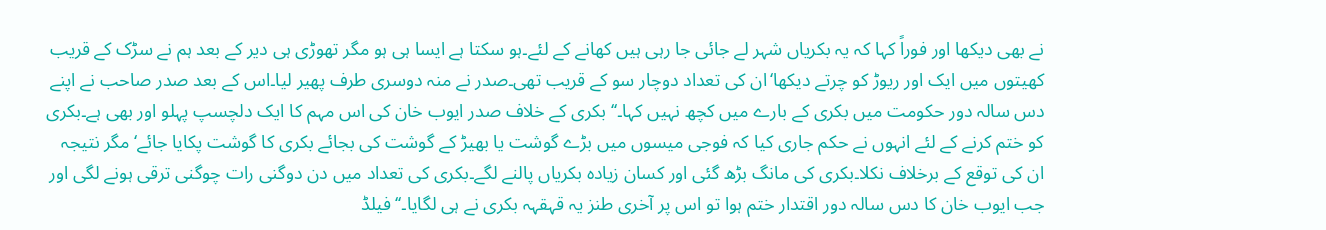نے بھی دیکھا اور فوراً کہا کہ یہ بکریاں شہر لے جائی جا رہی ہیں کھانے کے لئے۔ہو سکتا ہے ایسا ہی ہو مگر تھوڑی ہی دیر کے بعد ہم نے سڑک کے قریب کھیتوں میں ایک اور ریوڑ کو چرتے دیکھا‘ان کی تعداد دوچار سو کے قریب تھی۔صدر نے منہ دوسری طرف پھیر لیا۔اس کے بعد صدر صاحب نے اپنے دس سالہ دور حکومت میں بکری کے بارے میں کچھ نہیں کہا۔‘‘ بکری کے خلاف صدر ایوب خان کی اس مہم کا ایک دلچسپ پہلو اور بھی ہے۔بکری کو ختم کرنے کے لئے انہوں نے حکم جاری کیا کہ فوجی میسوں میں بڑے گوشت یا بھیڑ کے گوشت کی بجائے بکری کا گوشت پکایا جائے‘مگر نتیجہ ان کی توقع کے برخلاف نکلا۔بکری کی مانگ بڑھ گئی اور کسان زیادہ بکریاں پالنے لگے۔بکری کی تعداد میں دن دوگنی رات چوگنی ترقی ہونے لگی اور جب ایوب خان کا دس سالہ دور اقتدار ختم ہوا تو اس پر آخری طنز یہ قہقہہ بکری نے ہی لگایا۔‘‘ فیلڈ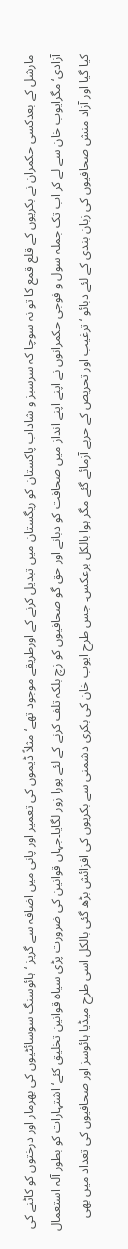مارشل کے بعدکسی حکمران نے بکریوں کے قلع قمع کا تو نہ سوچا کہ سرسبز و شاداب پاکستان کو ریگستان میں تبدیل کرنے کے اورطریقے موجود تھے‘مثلاً ڈیموں کی تعمیر اور پانی میں اضافہ سے گریز ‘ہائوسنگ سوسائٹیوں کی بھرمار اور درختوں کو کاٹنے کی آزادی‘ مگرایوب خان سے لے کر اب تک جملہ سول و فوجی حکمرانوں نے اپنے اپنے انداز میں صحافت کو دبانے اور حق گو صحافیوں کو زچ بلکہ تلف کرنے کے لئے پورا زور لگایا۔جہاں قوانین کی ضرورت پڑی سیاہ قوانین تخلیق کئے‘اشتہارات کو بطور آلہ استعمال کیا گیا اور آزاد منش صحافیوں کی زبان بندی کے لئے دبائو ‘ترغیب اور تحریص کے حربے آزمائے گئے مگر ہوا بالکل برعکس۔ جس طرح ایوب خان کی بکری دشمنی سے بکریوں کی افزائش بڑھ گئی بالکل اسی طرح میڈیا ہائوسز اور صحافیوں کی تعداد میں بھی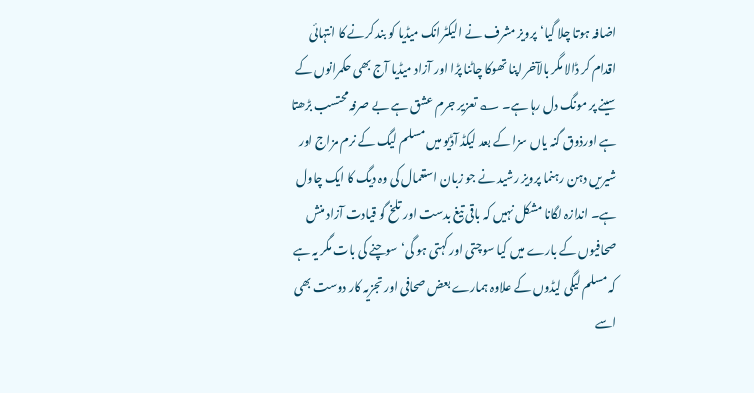اضافہ ہوتا چلا گیا‘پرویز مشرف نے الیکٹرانک میڈیا کو بند کرنے کا انتہائی اقدام کر ڈالا مگر بالآخر اپنا تھوکا چاٹنا پڑا اور آزاد میڈیا آج بھی حکمرانوں کے سینے پر مونگ دل رہا ہے۔ ؎ تعزیر جرم عشق ہے بے صرفہ محتسب بڑھتا ہے اورذوق گنہ یاں سزا کے بعد لیکڈ آڈیو میں مسلم لیگ کے نرم مزاج اور شیریں دہن رہنما پرویز رشید نے جو زبان استعمال کی وہ دیگ کا ایک چاول ہے۔ اندازہ لگانا مشکل نہیں کہ باقی تیغ بدست اور تلخ گو قیادت آزاد منش صحافیوں کے بارے میں کیا سوچتی اور کہتی ہو گی‘سوچنے کی بات مگر یہ ہے کہ مسلم لیگی لیڈوں کے علاوہ ہمارے بعض صحافی اور تجزیہ کار دوست بھی اسے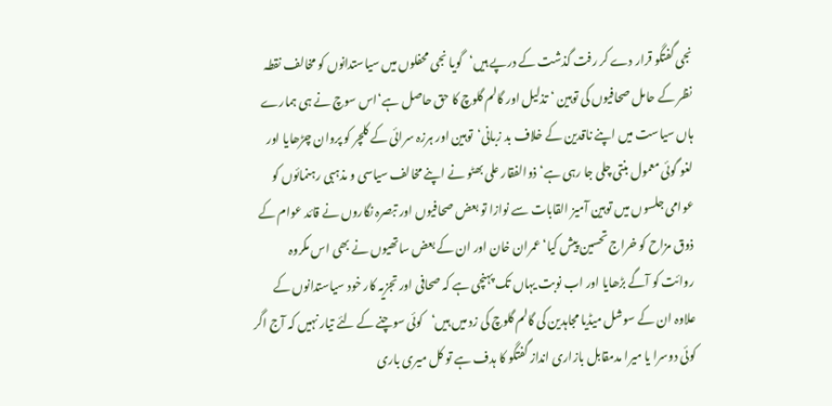نجی گفتگو قرار دے کر رفت گذشت کے درپے ہیں‘گویا نجی محفلوں میں سیاستدانوں کو مخالف نقطہ نظر کے حامل صحافیوں کی توہین ‘تذلیل اور گالم گلوچ کا حق حاصل ہے‘اس سوچ نے ہی ہمارے ہاں سیاست میں اپنے ناقدین کے خلاف بد زبانی‘توہین اور ہرزہ سرائی کے کلچر کو پروان چڑھایا اور لغو گوئی معمول بنتی چلی جا رہی ہے‘ذوالفقار علی بھٹو نے اپنے مخالف سیاسی و مذہبی رہنمائوں کو عوامی جلسوں میں توہین آمیز القابات سے نوازا تو بعض صحافیوں اور تبصرہ نگاروں نے قائد عوام کے ذوق مزاح کو خراج تحسین پیش کیا‘عمران خان اور ان کے بعض ساتھیوں نے بھی اس مکروہ روائت کو آگے بڑھایا اور اب نوبت یہاں تک پہنچی ہے کہ صحافی اور تجزیہ کار خود سیاستدانوں کے علاوہ ان کے سوشل میڈیا مجاہدین کی گالم گلوچ کی زد میں ہیں‘کوئی سوچنے کے لئے تیار نہیں کہ آج اگر کوئی دوسرا یا میرا مدمقابل بازاری انداز گفتگو کا ہدف ہے تو کل میری باری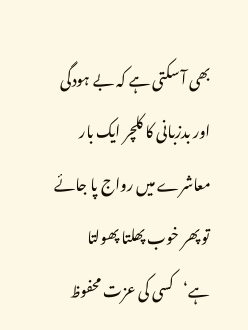بھی آ سکتی ہے کہ بے ہودگی اور بدزبانی کا کلچر ایک بار معاشرے میں رواج پا جائے تو پھر خوب پھلتا پھولتا ہے‘کسی کی عزت محفوظ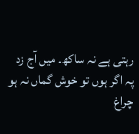رہتی ہے نہ ساکھ۔ میں آج زد پہ اگر ہوں تو خوش گماں نہ ہو چراغ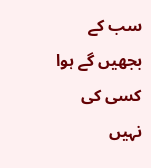سب کے بجھیں گے ہوا کسی کی نہیں